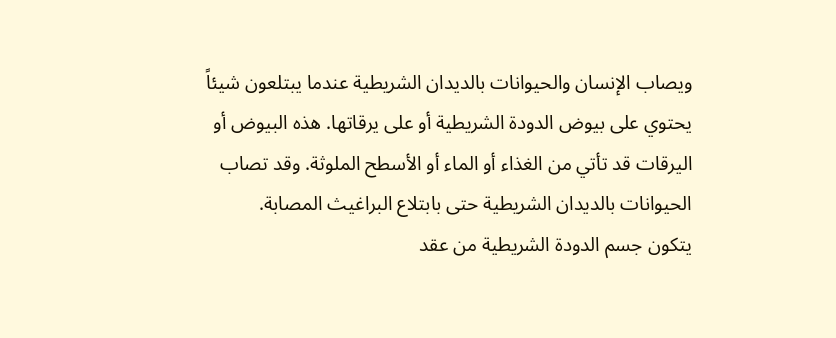ويصاب الإنسان والحيوانات بالديدان الشريطية عندما يبتلعون شيئاً يحتوي على بيوض الدودة الشريطية أو على يرقاتها. هذه البيوض أو اليرقات قد تأتي من الغذاء أو الماء أو الأسطح الملوثة. وقد تصاب الحيوانات بالديدان الشريطية حتى بابتلاع البراغيث المصابة.
يتكون جسم الدودة الشريطية من عقد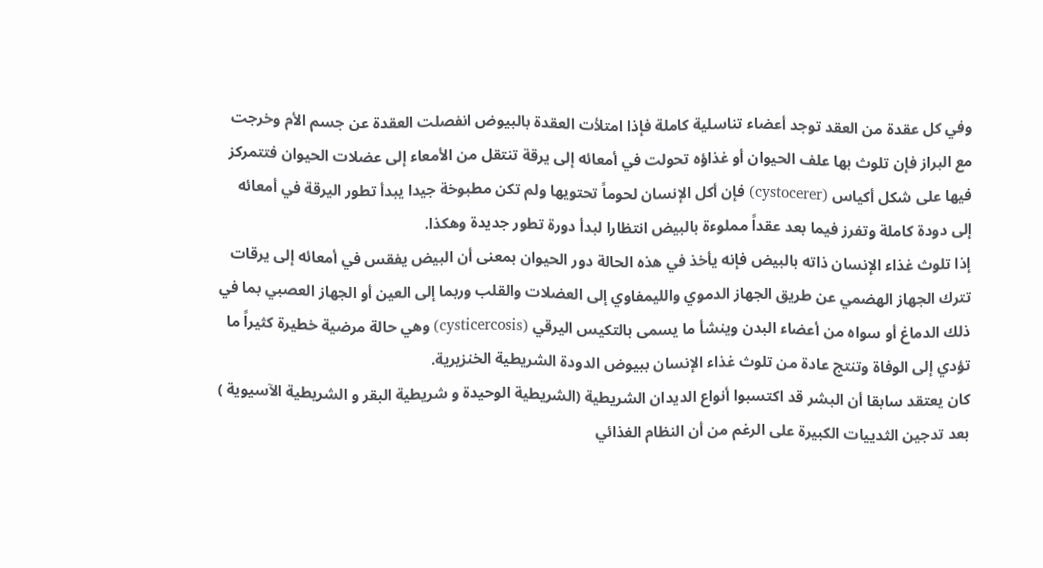وفي كل عقدة من العقد توجد أعضاء تناسلية كاملة فإذا امتلأت العقدة بالبيوض انفصلت العقدة عن جسم الأم وخرجت مع البراز فإن تلوث بها علف الحيوان أو غذاؤه تحولت في أمعائه إلى يرقة تنتقل من الأمعاء إلى عضلات الحيوان فتتمركز فيها على شكل أكياس (cystocerer) فإن أكل الإنسان لحوماً تحتويها ولم تكن مطبوخة جيدا يبدأ تطور اليرقة في أمعائه إلى دودة كاملة وتفرز فيما بعد عقداً مملوءة بالبيض انتظارا لبدأ دورة تطور جديدة وهكذا.
إذا تلوث غذاء الإنسان ذاته بالبيض فإنه يأخذ في هذه الحالة دور الحيوان بمعنى أن البيض يفقس في أمعائه إلى يرقات تترك الجهاز الهضمي عن طريق الجهاز الدموي والليمفاوي إلى العضلات والقلب وربما إلى العين أو الجهاز العصبي بما في ذلك الدماغ أو سواه من أعضاء البدن وينشأ ما يسمى بالتكيس اليرقي (cysticercosis) وهي حالة مرضية خطيرة كثيراً ما تؤدي إلى الوفاة وتنتج عادة من تلوث غذاء الإنسان ببيوض الدودة الشريطية الخنزيرية.
كان يعتقد سابقا أن البشر قد اكتسبوا أنواع الديدان الشريطية (الشريطية الوحيدة و شريطية البقر و الشريطية الآسيوية ) بعد تدجين الثدييات الكبيرة على الرغم من أن النظام الغذائي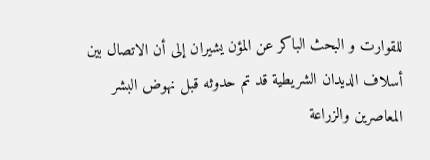للقوارت و البحث الباكر عن المؤن يشيران إلى أن الاتصال بين أسلاف الديدان الشريطية قد تم حدوثه قبل نهوض البشر المعاصرين والزراعة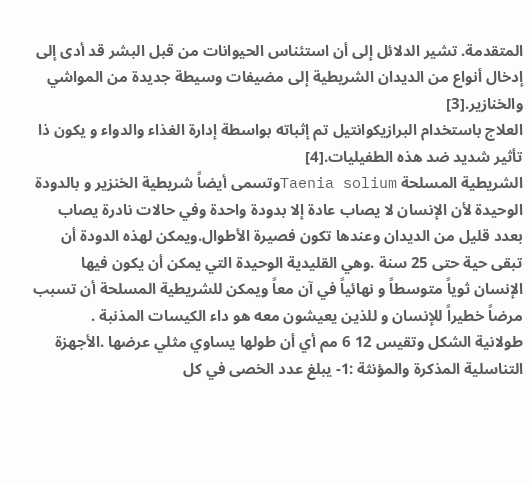المتقدمة. تشير الدلائل إلى أن استئناس الحيوانات من قبل البشر قد أدى إلى إدخال أنواع من الديدان الشريطية إلى مضيفات وسيطة جديدة من المواشي والخنازير.[3]
العلاج باستخدام البرازيكوانتيل تم إثباته بواسطة إدارة الغذاء والدواء و يكون ذا تأثير شديد ضد هذه الطفيليات.[4]
الشريطية المسلحة Taenia soliumوتسمى أيضاً شريطية الخنزير و بالدودة الوحيدة لأن الإنسان لا يصاب عادة إلا بدودة واحدة وفي حالات نادرة يصاب بعدد قليل من الديدان وعندها تكون فصيرة الأطوال.ويمكن لهذه الدودة أن تبقى حية حتى 25 سنة .وهي القليدية الوحيدة التي يمكن أن يكون فيها الإنسان ثوياً متوسطاً و نهائياً في آن معاً ويمكن للشريطية المسلحة أن تسبب مرضاً خطيراً للإنسان و للذين يعيشون معه هو داء الكيسات المذنبة .
طولانية الشكل وتقيس 12 6 مم أي أن طولها يساوي مثلي عرضها .الأجهزة التناسلية المذكرة والمؤنثة :1- يبلغ عدد الخصى في كل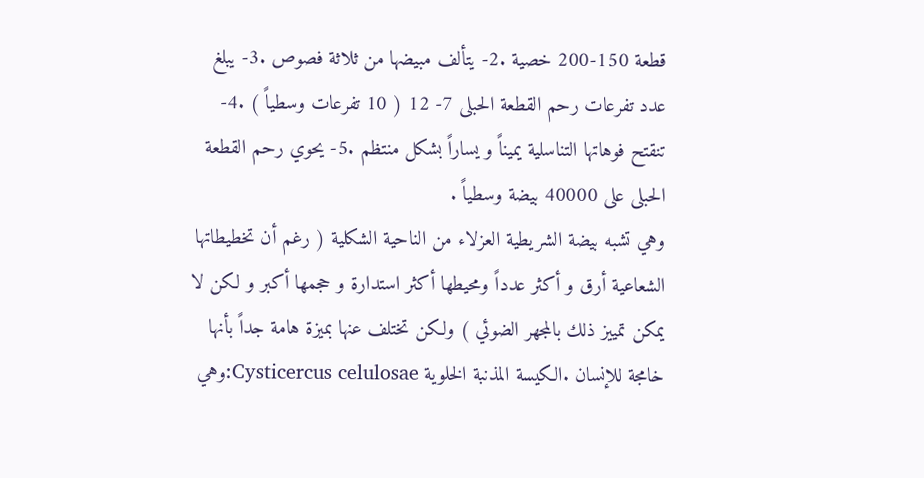قطعة 150-200 خصية .2- يتألف مبيضها من ثلاثة فصوص .3- يبلغ عدد تفرعات رحم القطعة الحبلى 7- 12 ( 10 تفرعات وسطياً ) .4- تنقتح فوهاتها التناسلية يميناً و يساراً بشكل منتظم .5- يحوي رحم القطعة الحبلى على 40000 بيضة وسطياً .
وهي تشبه بيضة الشريطية العزلاء من الناحية الشكلية ( رغم أن تخطيطاتها الشعاعية أرق و أكثر عدداً ومحيطها أكثر استدارة و حجمها أكبر و لكن لا يمكن تمييز ذلك بالمجهر الضوئي ) ولكن تختلف عنها بميزة هامة جداً بأنها خامجة للإنسان .الكيسة المذنبة الخلوية Cysticercus celulosae:وهي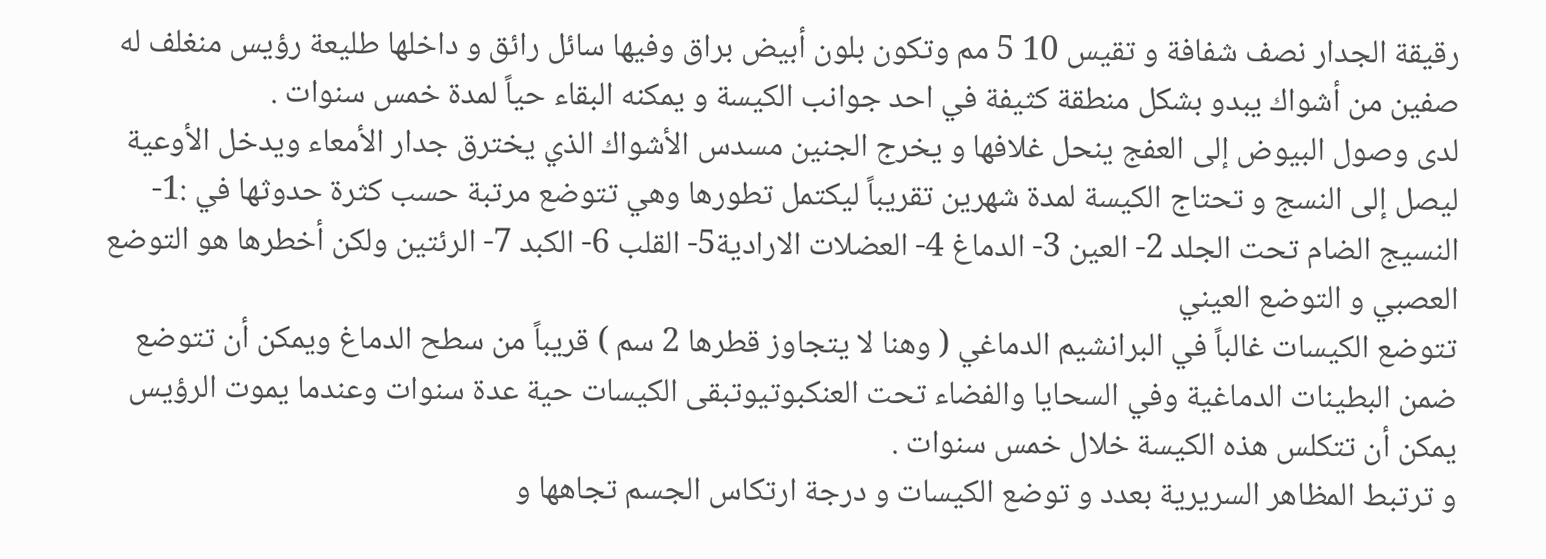رقيقة الجدار نصف شفافة و تقيس 10 5 مم وتكون بلون أبيض براق وفيها سائل رائق و داخلها طليعة رؤيس منغلف له صفين من أشواك يبدو بشكل منطقة كثيفة في احد جوانب الكيسة و يمكنه البقاء حياً لمدة خمس سنوات .
لدى وصول البيوض إلى العفج ينحل غلافها و يخرج الجنين مسدس الأشواك الذي يخترق جدار الأمعاء ويدخل الأوعية ليصل إلى النسج و تحتاج الكيسة لمدة شهرين تقريباً ليكتمل تطورها وهي تتوضع مرتبة حسب كثرة حدوثها في :1- النسيج الضام تحت الجلد 2- العين 3- الدماغ 4- العضلات الارادية5- القلب 6- الكبد 7- الرئتين ولكن أخطرها هو التوضع العصبي و التوضع العيني
تتوضع الكيسات غالباً في البرانشيم الدماغي ( وهنا لا يتجاوز قطرها 2 سم ) قريباً من سطح الدماغ ويمكن أن تتوضع ضمن البطينات الدماغية وفي السحايا والفضاء تحت العنكبوتيوتبقى الكيسات حية عدة سنوات وعندما يموت الرؤيس يمكن أن تتكلس هذه الكيسة خلال خمس سنوات .
و ترتبط المظاهر السريرية بعدد و توضع الكيسات و درجة ارتكاس الجسم تجاهها و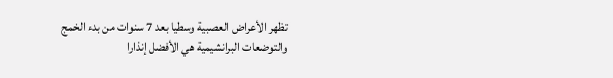تظهر الأعراض العصبية وسطيا بعد 7 سنوات من بدء الخمج
والتوضعات البرانشيمية هي الأفضل إنذارا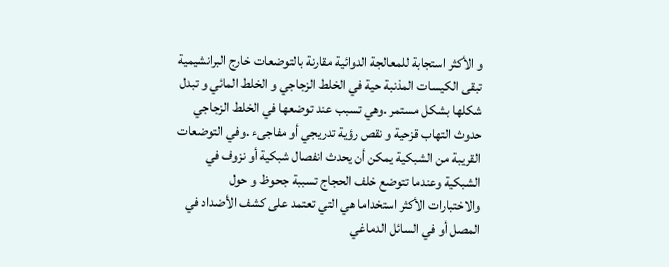و الأكثر استجابة للمعالجة الدوائية مقارنة بالتوضعات خارج البرانشيمية
تبقى الكيسات المذنبة حية في الخلط الزجاجي و الخلط المائي و تبدل شكلها بشكل مستمر .وهي تسبب عند توضعها في الخلط الزجاجي حدوث التهاب قزحية و نقص رؤية تدريجي أو مفاجىء .وفي التوضعات القريبة من الشبكية يمكن أن يحدث انفصال شبكية أو نزوف في الشبكية وعندما تتوضع خلف الحجاج تسببة جحوظ و حول
والاختبارات الأكثر استخداما هي التي تعتمد على كشف الأضداد في المصل أو في السائل الدماغي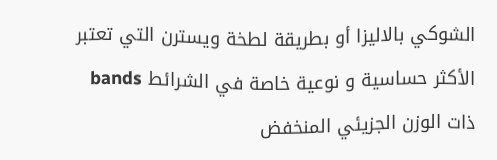الشوكي بالاليزا أو بطريقة لطخة ويسترن التي تعتبر الأكثر حساسية و نوعية خاصة في الشرائط bands ذات الوزن الجزيئي المنخفض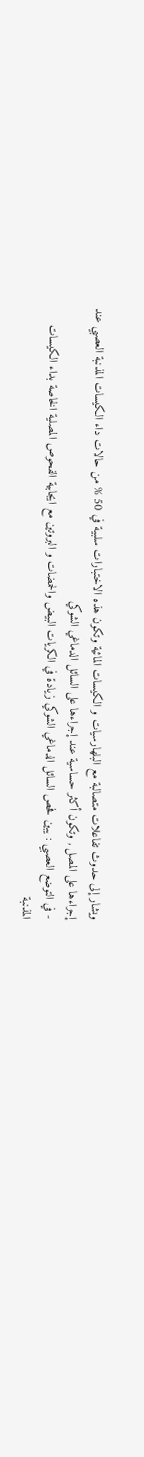ويشار إلى حدوث تفاعلات متصالبة مع البلهارسيات و الكيسات المائية وتكون هذه الاختبارات سلبية في 50 % من حالات داء الكيسات المذنبة العصبي عند إجراءها على المصل , وتكون أكثر حساسية عند إجراءها على السائل الدماغي الشوكي
- في التوضع العصبي : يبين فحص السائل الدماغي الشوكي زيادة في الكريات البيض والحمضات و البروتين مع ايجابية الفحوص المصلية الخاصة بداء الكيسات المذنبة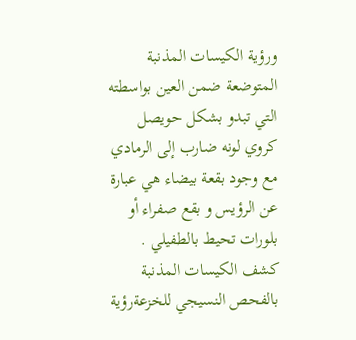ورؤية الكيسات المذنبة المتوضعة ضمن العين بواسطته التي تبدو بشكل حويصل كروي لونه ضارب إلى الرمادي مع وجود بقعة بيضاء هي عبارة عن الرؤيس و بقع صفراء أو بلورات تحيط بالطفيلي .
كشف الكيسات المذنبة بالفحص النسيجي للخزعةرؤية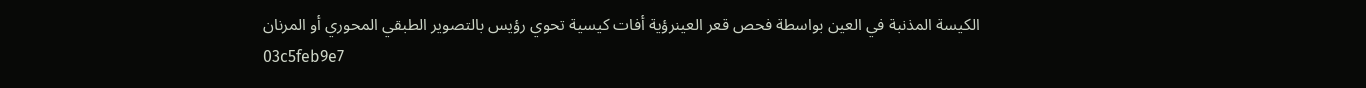الكيسة المذنبة في العين بواسطة فحص قعر العينرؤية أفات كيسية تحوي رؤيس بالتصوير الطبقي المحوري أو المرنان
03c5feb9e7